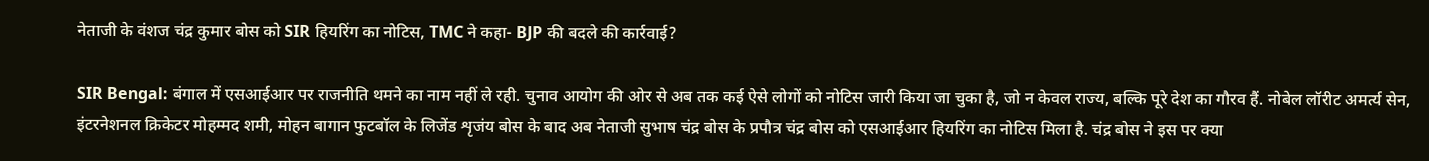नेताजी के वंशज चंद्र कुमार बोस को SIR हियरिंग का नोटिस, TMC ने कहा- BJP की बदले की कार्रवाई?

SIR Bengal: बंगाल में एसआईआर पर राजनीति थमने का नाम नहीं ले रही. चुनाव आयोग की ओर से अब तक कई ऐसे लोगों को नोटिस जारी किया जा चुका है, जो न केवल राज्य, बल्कि पूरे देश का गौरव हैं. नोबेल लॉरीट अमर्त्य सेन, इंटरनेशनल क्रिकेटर मोहम्मद शमी, मोहन बागान फुटबॉल के लिजेंड शृजंय बोस के बाद अब नेताजी सुभाष चंद्र बोस के प्रपौत्र चंद्र बोस को एसआईआर हियरिंग का नोटिस मिला है. चंद्र बोस ने इस पर क्या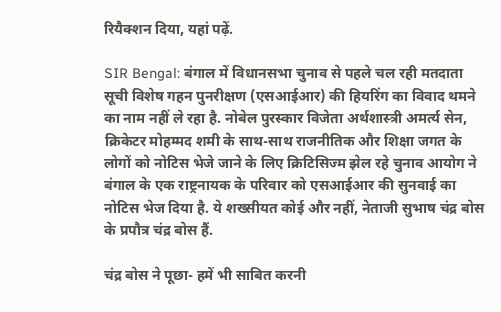रियैक्शन दिया, यहां पढ़ें.

SIR Bengal: बंगाल में विधानसभा चुनाव से पहले चल रही मतदाता सूची विशेष गहन पुनरीक्षण (एसआईआर) की हियरिंग का विवाद थमने का नाम नहीं ले रहा है. नोबेल पुरस्कार विजेता अर्थशास्त्री अमर्त्य सेन, क्रिकेटर मोहम्मद शमी के साथ-साथ राजनीतिक और शिक्षा जगत के लोगों को नोटिस भेजे जाने के लिए क्रिटिसिज्म झेल रहे चुनाव आयोग ने बंगाल के एक राष्ट्रनायक के परिवार को एसआईआर की सुनवाई का नोटिस भेज दिया है. ये शख्सीयत कोई और नहीं, नेताजी सुभाष चंद्र बोस के प्रपौत्र चंद्र बोस हैं.

चंद्र बोस ने पूछा- हमें भी साबित करनी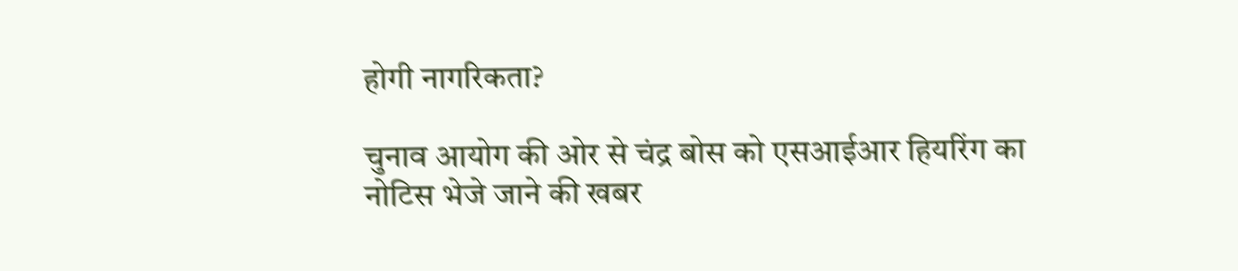होगी नागरिकता?

चुनाव आयोग की ओर से चंद्र बोस को एसआईआर हियरिंग का नोटिस भेजे जाने की खबर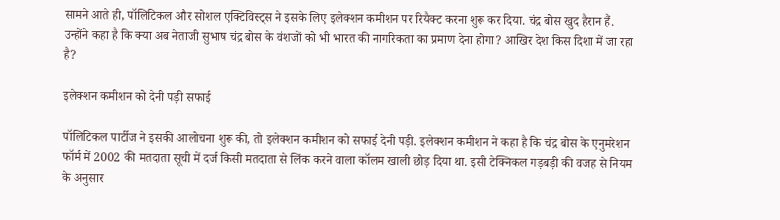सामने आते ही, पॉलिटिकल और सोशल एक्टिविस्ट्स ने इसके लिए इलेक्शन कमीशन पर रियैक्ट करना शुरू कर दिया. चंद्र बोस खुद हैरान हैं. उन्होंने कहा है कि क्या अब नेताजी सुभाष चंद्र बोस के वंशजों को भी भारत की नागरिकता का प्रमाण देना होगा? आखिर देश किस दिशा में जा रहा है?

इलेक्शन कमीशन को देनी पड़ी सफाई

पॉलिटिकल पार्टीज ने इसकी आलोचना शुरू की, तो इलेक्शन कमीशन को सफाई देनी पड़ी. इलेक्शन कमीशन ने कहा है कि चंद्र बोस के एनुमरेशन फॉर्म में 2002 की मतदाता सूची में दर्ज किसी मतदाता से लिंक करने वाला कॉलम खाली छोड़ दिया था. इसी टेक्निकल गड़बड़ी की वजह से नियम के अनुसार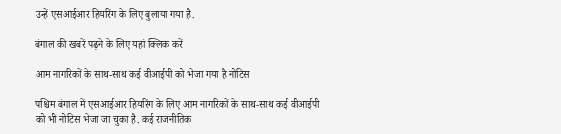उन्हें एसआईआर हियरिंग के लिए बुलाया गया है.

बंगाल की खबरें पढ़ने के लिए यहां क्लिक करें

आम नागरिकों के साथ-साथ कई वीआईपी को भेजा गया है नोटिस

पश्चिम बंगाल में एसआईआर हियरिंग के लिए आम नागरिकों के साथ-साथ कई वीआईपी को भी नोटिस भेजा जा चुका है. कई राजनीतिक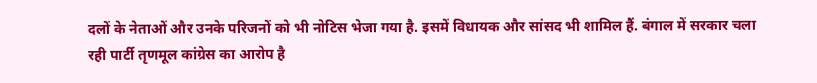दलों के नेताओं और उनके परिजनों को भी नोटिस भेजा गया है. इसमें विधायक और सांसद भी शामिल हैं. बंगाल में सरकार चला रही पार्टी तृणमूल कांग्रेस का आरोप है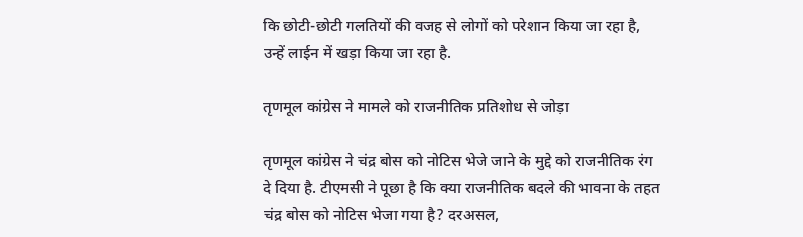कि छोटी-छोटी गलतियों की वजह से लोगों को परेशान किया जा रहा है, उन्हें लाईन में खड़ा किया जा रहा है.

तृणमूल कांग्रेस ने मामले को राजनीतिक प्रतिशोध से जोड़ा

तृणमूल कांग्रेस ने चंद्र बोस को नोटिस भेजे जाने के मुद्दे को राजनीतिक रंग दे दिया है. टीएमसी ने पूछा है कि क्या राजनीतिक बदले की भावना के तहत चंद्र बोस को नोटिस भेजा गया है? दरअसल,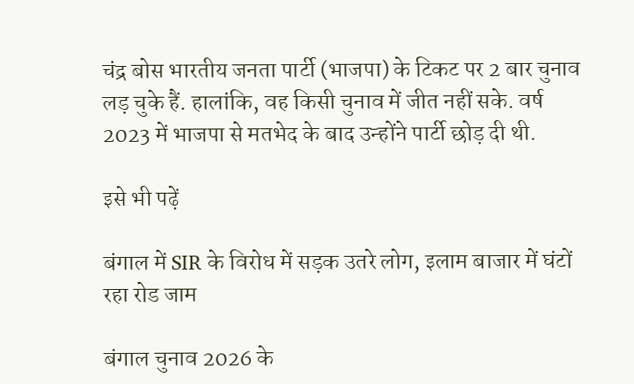चंद्र बोस भारतीय जनता पार्टी (भाजपा) के टिकट पर 2 बार चुनाव लड़ चुके हैं. हालांकि, वह किसी चुनाव में जीत नहीं सके. वर्ष 2023 में भाजपा से मतभेद के बाद उन्होंने पार्टी छोड़ दी थी.

इसे भी पढ़ें

बंगाल में SIR के विरोध में सड़क उतरे लोग, इलाम बाजार में घंटों रहा रोड जाम

बंगाल चुनाव 2026 के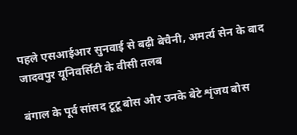पहले एसआईआर सुनवाई से बढ़ी बेचैनी, अमर्त्य सेन के बाद जादवपुर यूनिवर्सिटी के वीसी तलब

बंगाल के पूर्व सांसद टूटू बोस और उनके बेटे शृंजय बोस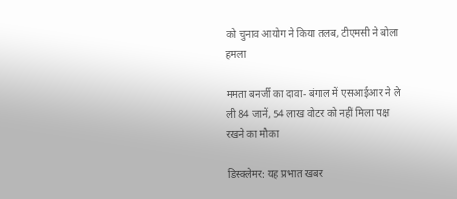को चुनाव आयोग ने किया तलब, टीएमसी ने बोला हमला

ममता बनर्जी का दावा- बंगाल में एसआईआर ने ले ली 84 जानें, 54 लाख वोटर को नहीं मिला पक्ष रखने का मौका

डिस्क्लेमर: यह प्रभात खबर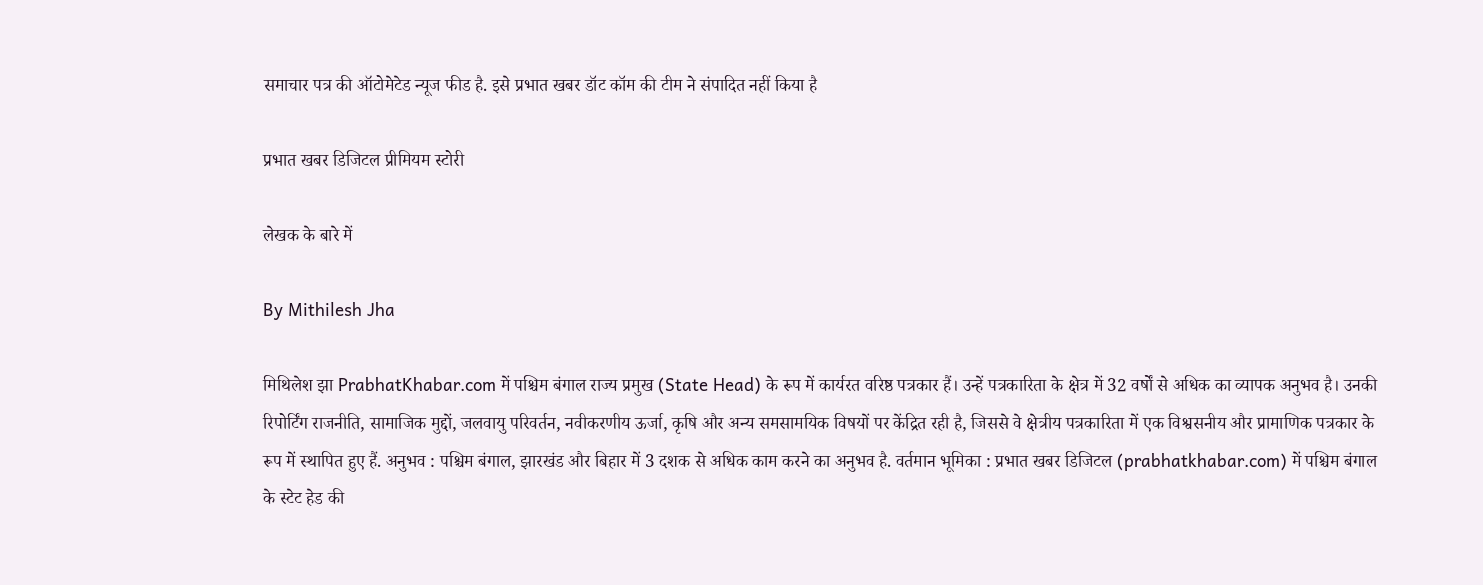समाचार पत्र की ऑटोमेटेड न्यूज फीड है. इसे प्रभात खबर डॉट कॉम की टीम ने संपादित नहीं किया है

प्रभात खबर डिजिटल प्रीमियम स्टोरी

लेखक के बारे में

By Mithilesh Jha

मिथिलेश झा PrabhatKhabar.com में पश्चिम बंगाल राज्य प्रमुख (State Head) के रूप में कार्यरत वरिष्ठ पत्रकार हैं। उन्हें पत्रकारिता के क्षेत्र में 32 वर्षों से अधिक का व्यापक अनुभव है। उनकी रिपोर्टिंग राजनीति, सामाजिक मुद्दों, जलवायु परिवर्तन, नवीकरणीय ऊर्जा, कृषि और अन्य समसामयिक विषयों पर केंद्रित रही है, जिससे वे क्षेत्रीय पत्रकारिता में एक विश्वसनीय और प्रामाणिक पत्रकार के रूप में स्थापित हुए हैं. अनुभव : पश्चिम बंगाल, झारखंड और बिहार में 3 दशक से अधिक काम करने का अनुभव है. वर्तमान भूमिका : प्रभात खबर डिजिटल (prabhatkhabar.com) में पश्चिम बंगाल के स्टेट हेड की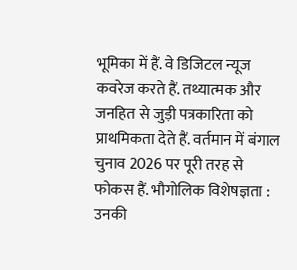भूमिका में हैं. वे डिजिटल न्यूज कवरेज करते हैं. तथ्यात्मक और जनहित से जुड़ी पत्रकारिता को प्राथमिकता देते हैं. वर्तमान में बंगाल चुनाव 2026 पर पूरी तरह से फोकस हैं. भौगोलिक विशेषज्ञता : उनकी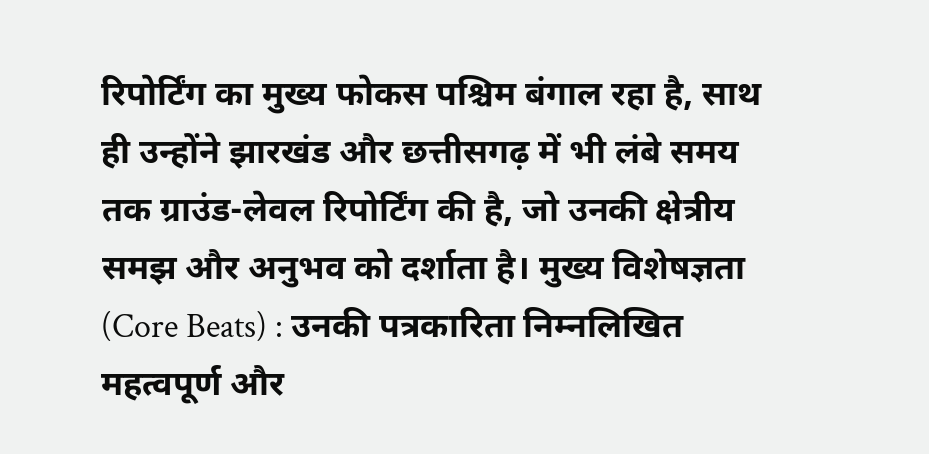रिपोर्टिंग का मुख्य फोकस पश्चिम बंगाल रहा है, साथ ही उन्होंने झारखंड और छत्तीसगढ़ में भी लंबे समय तक ग्राउंड-लेवल रिपोर्टिंग की है, जो उनकी क्षेत्रीय समझ और अनुभव को दर्शाता है। मुख्य विशेषज्ञता (Core Beats) : उनकी पत्रकारिता निम्नलिखित महत्वपूर्ण और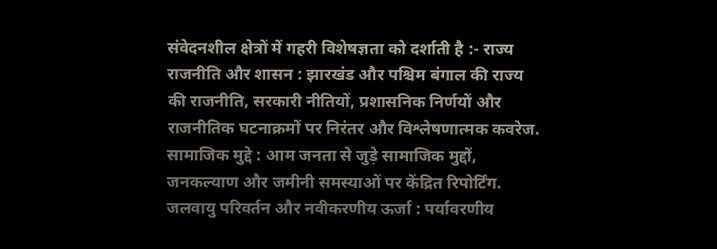संवेदनशील क्षेत्रों में गहरी विशेषज्ञता को दर्शाती है :- राज्य राजनीति और शासन : झारखंड और पश्चिम बंगाल की राज्य की राजनीति, सरकारी नीतियों, प्रशासनिक निर्णयों और राजनीतिक घटनाक्रमों पर निरंतर और विश्लेषणात्मक कवरेज. सामाजिक मुद्दे : आम जनता से जुड़े सामाजिक मुद्दों, जनकल्याण और जमीनी समस्याओं पर केंद्रित रिपोर्टिंग. जलवायु परिवर्तन और नवीकरणीय ऊर्जा : पर्यावरणीय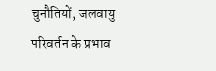चुनौतियों, जलवायु परिवर्तन के प्रभाव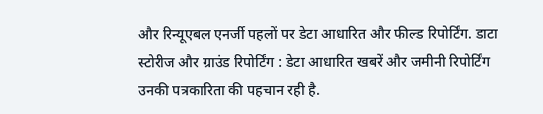और रिन्यूएबल एनर्जी पहलों पर डेटा आधारित और फील्ड रिपोर्टिंग. डाटा स्टोरीज और ग्राउंड रिपोर्टिंग : डेटा आधारित खबरें और जमीनी रिपोर्टिंग उनकी पत्रकारिता की पहचान रही है.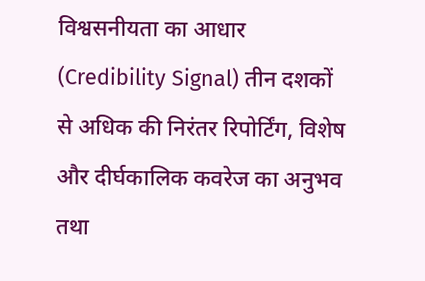विश्वसनीयता का आधार (Credibility Signal) तीन दशकों से अधिक की निरंतर रिपोर्टिंग, विशेष और दीर्घकालिक कवरेज का अनुभव तथा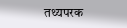तथ्यपरक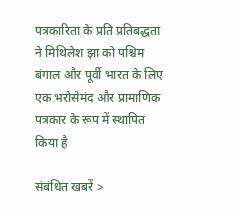पत्रकारिता के प्रति प्रतिबद्धता ने मिथिलेश झा को पश्चिम बंगाल और पूर्वी भारत के लिए एक भरोसेमंद और प्रामाणिक पत्रकार के रूप में स्थापित किया है

संबंधित खबरें >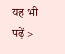यह भी पढ़ें >